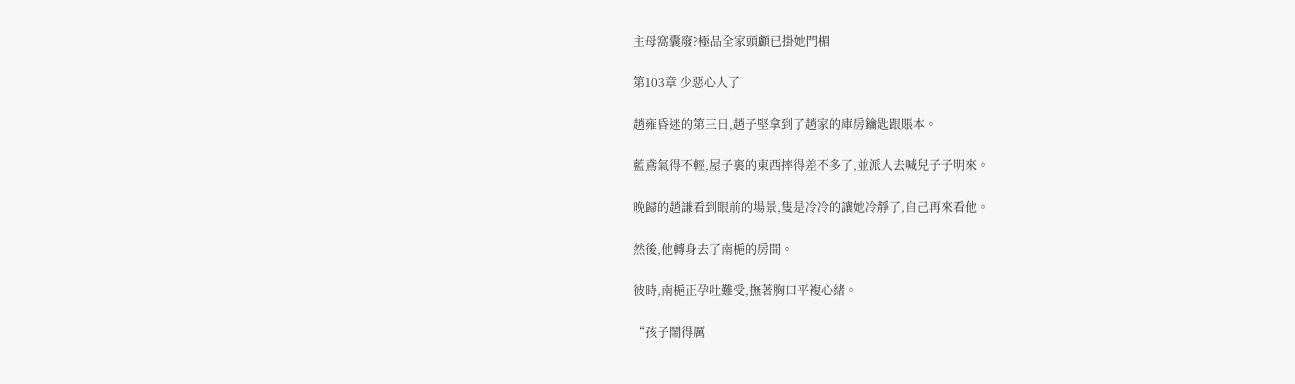主母窩囊廢?極品全家頭顱已掛她門楣

第103章 少惡心人了

趙雍昏迷的第三日,趙子堅拿到了趙家的庫房鑰匙跟賬本。

藍鳶氣得不輕,屋子裏的東西摔得差不多了,並派人去喊兒子子明來。

晚歸的趙謙看到眼前的場景,隻是冷冷的讓她冷靜了,自己再來看他。

然後,他轉身去了南梔的房間。

彼時,南梔正孕吐難受,撫著胸口平複心緒。

“孩子鬧得厲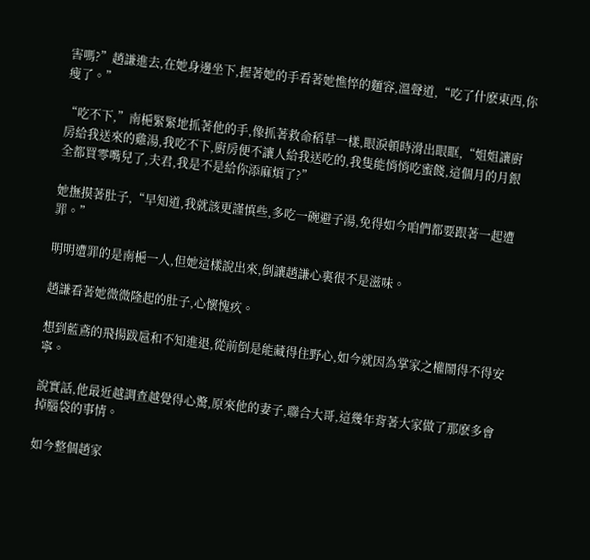害嗎?”趙謙進去,在她身邊坐下,握著她的手看著她憔悴的麵容,溫聲道,“吃了什麽東西,你瘦了。”

“吃不下,”南梔緊緊地抓著他的手,像抓著救命稻草一樣,眼淚頓時滑出眼眶,“姐姐讓廚房給我送來的雞湯,我吃不下,廚房便不讓人給我送吃的,我隻能悄悄吃蜜餞,這個月的月銀全都買零嘴兒了,夫君,我是不是給你添麻煩了?”

她撫摸著肚子,“早知道,我就該更謹慎些,多吃一碗避子湯,免得如今咱們都要跟著一起遭罪。”

明明遭罪的是南梔一人,但她這樣說出來,倒讓趙謙心裏很不是滋味。

趙謙看著她微微隆起的肚子,心懷愧疚。

想到藍鳶的飛揚跋扈和不知進退,從前倒是能藏得住野心,如今就因為掌家之權鬧得不得安寧。

說實話,他最近越調查越覺得心驚,原來他的妻子,聯合大哥,這幾年背著大家做了那麽多會掉腦袋的事情。

如今整個趙家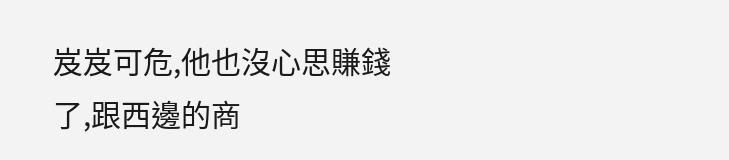岌岌可危,他也沒心思賺錢了,跟西邊的商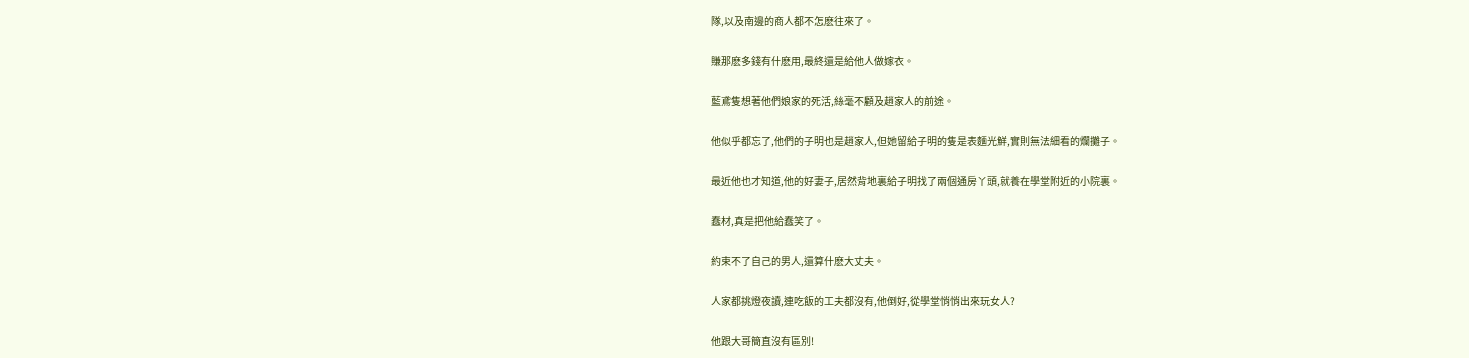隊,以及南邊的商人都不怎麽往來了。

賺那麽多錢有什麽用,最終還是給他人做嫁衣。

藍鳶隻想著他們娘家的死活,絲毫不顧及趙家人的前途。

他似乎都忘了,他們的子明也是趙家人,但她留給子明的隻是表麵光鮮,實則無法細看的爛攤子。

最近他也才知道,他的好妻子,居然背地裏給子明找了兩個通房丫頭,就養在學堂附近的小院裏。

蠢材,真是把他給蠢笑了。

約束不了自己的男人,還算什麽大丈夫。

人家都挑燈夜讀,連吃飯的工夫都沒有,他倒好,從學堂悄悄出來玩女人?

他跟大哥簡直沒有區別!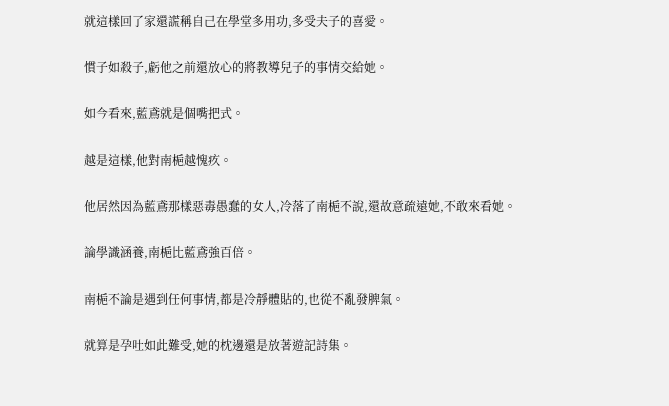就這樣回了家還謊稱自己在學堂多用功,多受夫子的喜愛。

慣子如殺子,虧他之前還放心的將教導兒子的事情交給她。

如今看來,藍鳶就是個嘴把式。

越是這樣,他對南梔越愧疚。

他居然因為藍鳶那樣惡毒愚蠢的女人,冷落了南梔不說,還故意疏遠她,不敢來看她。

論學識涵養,南梔比藍鳶強百倍。

南梔不論是遇到任何事情,都是冷靜體貼的,也從不亂發脾氣。

就算是孕吐如此難受,她的枕邊還是放著遊記詩集。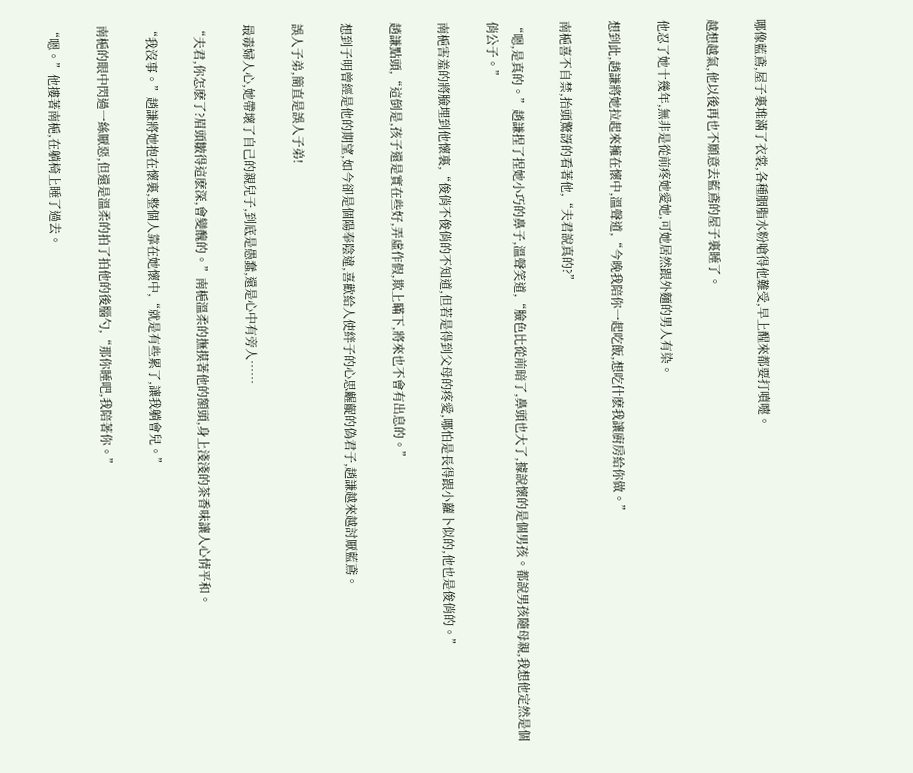哪像藍鳶,屋子裏堆滿了衣裳,各種胭脂水粉嗆得他難受,早上醒來都要打噴嚏。

越想越氣,他以後再也不願意去藍鳶的屋子裏睡了。

他忍了她十幾年,無非是從前疼她愛她,可她居然跟外麵的男人有染。

想到此,趙謙將她拉起來擁在懷中,溫聲道,“今晚我陪你一起吃飯,想吃什麽我讓廚房給你做。”

南梔喜不自禁,抬頭驚訝的看著他,“夫君說真的?”

“嗯,是真的。”趙謙捏了捏她小巧的鼻子,溫聲笑道,“臉色比從前暗了,鼻頭也大了,據說懷的是個男孩。都說男孩隨母親,我想他定然是個俏公子。”

南梔害羞的將臉埋到他懷裏,“俊俏不俊俏的不知道,但若是得到父母的疼愛,哪怕是長得跟小蘿卜似的,他也是俊俏的。”

趙謙點頭,“這倒是,孩子還是實在些好,弄虛作假,欺上瞞下,將來也不會有出息的。”

想到子明曾經是他的期望,如今卻是個陽奉陰違,喜歡給人使絆子的心思齷齪的偽君子,趙謙越來越討厭藍鳶。

誤人子弟,簡直是誤人子弟!

最毒婦人心,她帶壞了自己的親兒子,到底是愚蠢,還是心中有旁人……

“夫君,你怎麽了?眉頭皺得這麽深,會變醜的。”南梔溫柔的撫摸著他的額頭,身上淺淺的茶香味讓人心情平和。

“我沒事。”趙謙將她抱在懷裏,整個人靠在她懷中,“就是有些累了,讓我躺會兒。”

南梔的眼中閃過一絲厭惡,但還是溫柔的拍了拍他的後腦勺,“那你睡吧,我陪著你。”

“嗯。”他摟著南梔,在躺椅上睡了過去。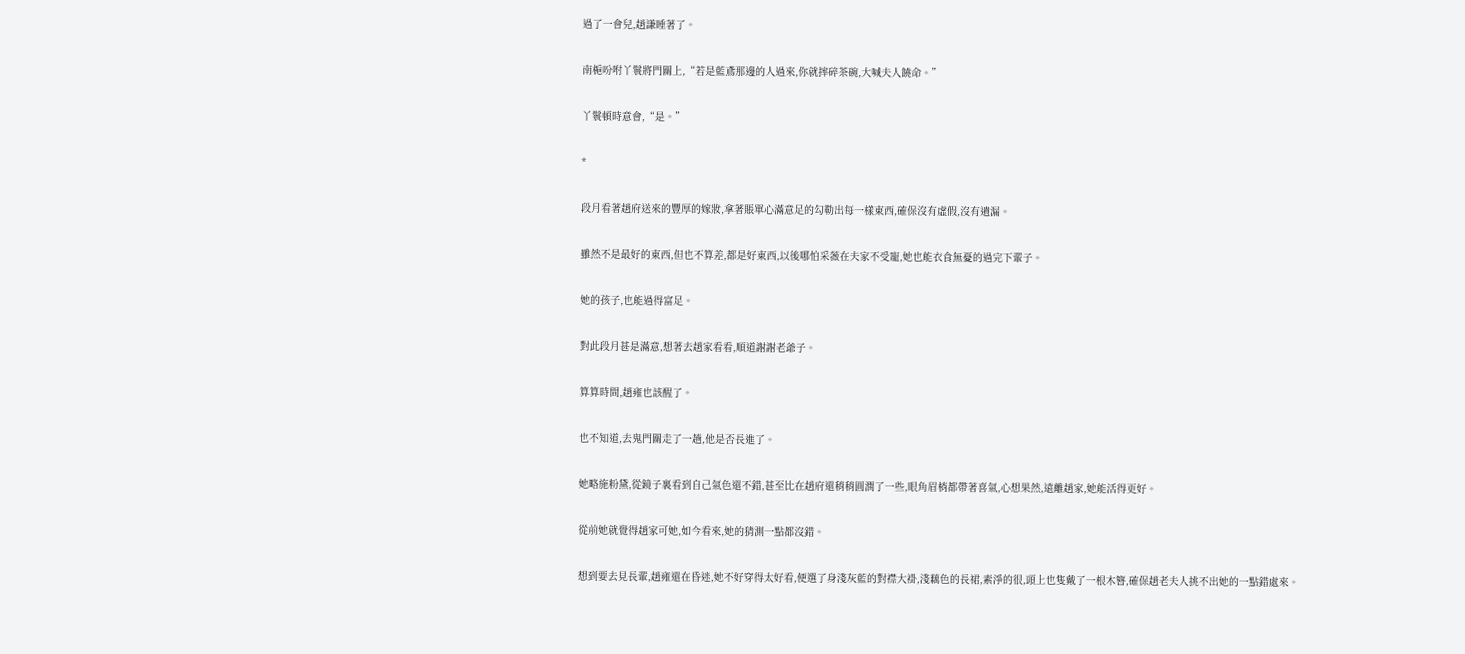過了一會兒,趙謙睡著了。

南梔吩咐丫鬟將門關上,“若是藍鳶那邊的人過來,你就摔碎茶碗,大喊夫人饒命。”

丫鬟頓時意會,“是。”

*

段月看著趙府送來的豐厚的嫁妝,拿著賬單心滿意足的勾勒出每一樣東西,確保沒有虛假,沒有遺漏。

雖然不是最好的東西,但也不算差,都是好東西,以後哪怕采薇在夫家不受寵,她也能衣食無憂的過完下輩子。

她的孩子,也能過得富足。

對此段月甚是滿意,想著去趙家看看,順道謝謝老爺子。

算算時間,趙雍也該醒了。

也不知道,去鬼門關走了一趟,他是否長進了。

她略施粉黛,從鏡子裏看到自己氣色還不錯,甚至比在趙府還稍稍圓潤了一些,眼角眉梢都帶著喜氣,心想果然,遠離趙家,她能活得更好。

從前她就覺得趙家可她,如今看來,她的猜測一點都沒錯。

想到要去見長輩,趙雍還在昏迷,她不好穿得太好看,便選了身淺灰藍的對襟大褂,淺藕色的長裙,素淨的很,頭上也隻戴了一根木簪,確保趙老夫人挑不出她的一點錯處來。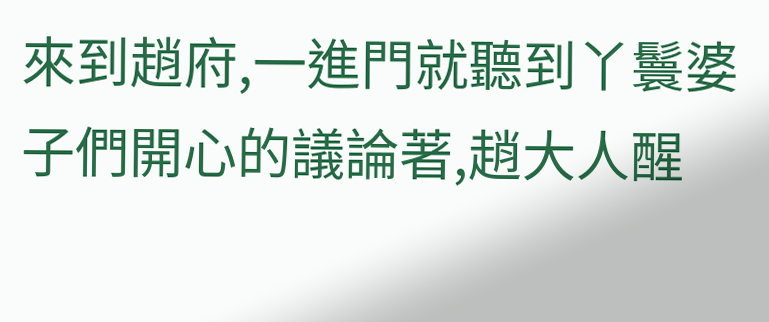來到趙府,一進門就聽到丫鬟婆子們開心的議論著,趙大人醒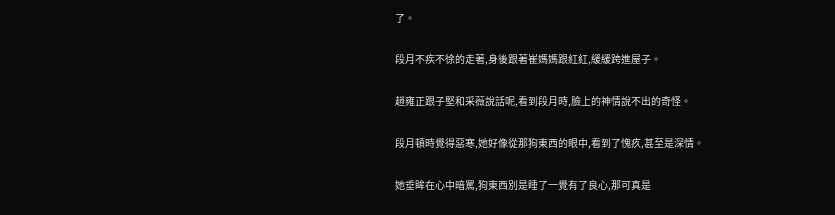了。

段月不疾不徐的走著,身後跟著崔媽媽跟紅紅,緩緩跨進屋子。

趙雍正跟子堅和采薇說話呢,看到段月時,臉上的神情說不出的奇怪。

段月頓時覺得惡寒,她好像從那狗東西的眼中,看到了愧疚,甚至是深情。

她垂眸在心中暗罵,狗東西別是睡了一覺有了良心,那可真是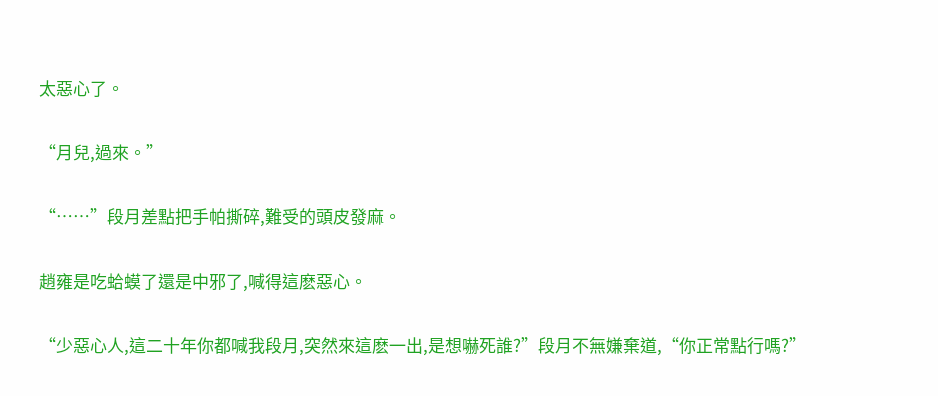太惡心了。

“月兒,過來。”

“……”段月差點把手帕撕碎,難受的頭皮發麻。

趙雍是吃蛤蟆了還是中邪了,喊得這麽惡心。

“少惡心人,這二十年你都喊我段月,突然來這麽一出,是想嚇死誰?”段月不無嫌棄道,“你正常點行嗎?”